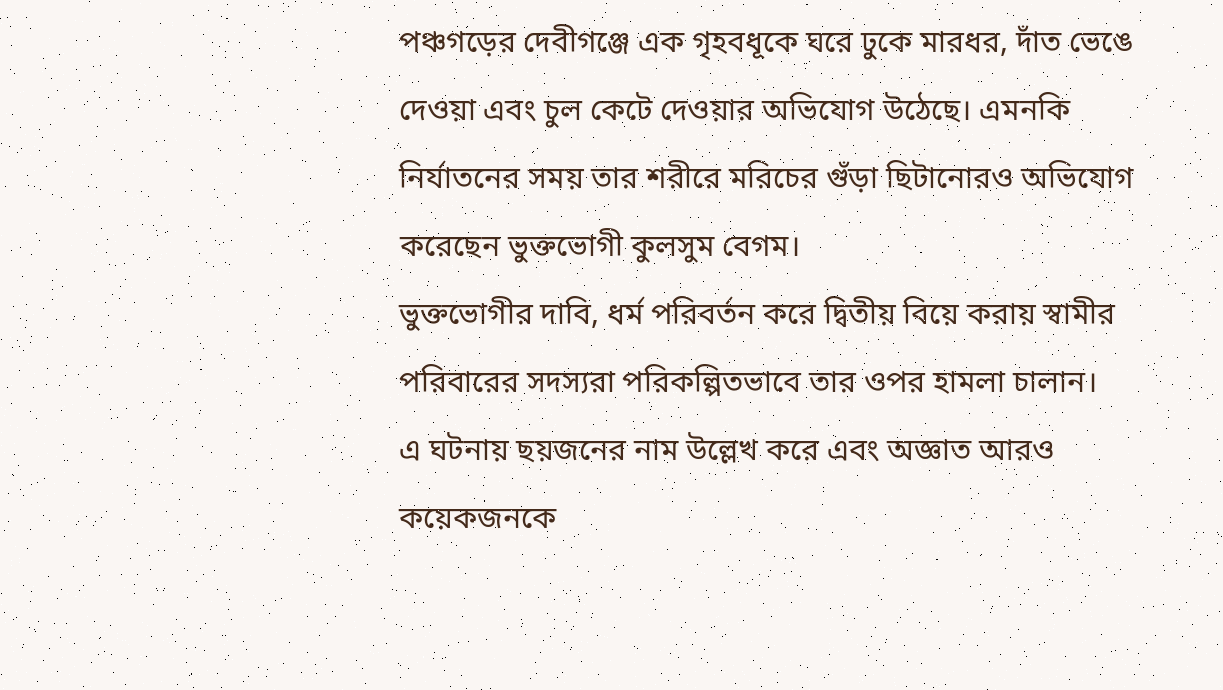পঞ্চগড়ের দেবীগঞ্জে এক গৃহবধূকে ঘরে ঢুকে মারধর, দাঁত ভেঙে দেওয়া এবং চুল কেটে দেওয়ার অভিযোগ উঠেছে। এমনকি নির্যাতনের সময় তার শরীরে মরিচের গুঁড়া ছিটানোরও অভিযোগ করেছেন ভুক্তভোগী কুলসুম বেগম।
ভুক্তভোগীর দাবি, ধর্ম পরিবর্তন করে দ্বিতীয় বিয়ে করায় স্বামীর পরিবারের সদস্যরা পরিকল্পিতভাবে তার ওপর হামলা চালান।
এ ঘটনায় ছয়জনের নাম উল্লেখ করে এবং অজ্ঞাত আরও কয়েকজনকে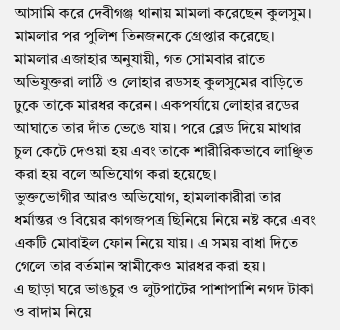আসামি করে দেবীগঞ্জ থানায় মামলা করেছেন কুলসুম। মামলার পর পুলিশ তিনজনকে গ্রেপ্তার করেছে।
মামলার এজাহার অনুযায়ী, গত সোমবার রাতে অভিযুক্তরা লাঠি ও লোহার রডসহ কুলসুমের বাড়িতে ঢুকে তাকে মারধর করেন। একপর্যায়ে লোহার রডের আঘাতে তার দাঁত ভেঙে যায়। পরে ব্লেড দিয়ে মাথার চুল কেটে দেওয়া হয় এবং তাকে শারীরিকভাবে লাঞ্ছিত করা হয় বলে অভিযোগ করা হয়েছে।
ভুক্তভোগীর আরও অভিযোগ, হামলাকারীরা তার ধর্মান্তর ও বিয়ের কাগজপত্র ছিনিয়ে নিয়ে নষ্ট করে এবং একটি মোবাইল ফোন নিয়ে যায়। এ সময় বাধা দিতে গেলে তার বর্তমান স্বামীকেও মারধর করা হয়।
এ ছাড়া ঘরে ভাঙচুর ও লুটপাটের পাশাপাশি নগদ টাকা ও বাদাম নিয়ে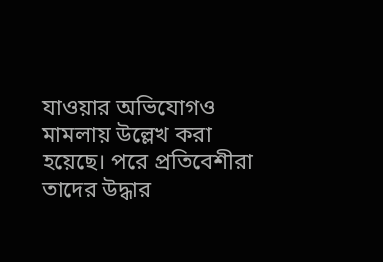যাওয়ার অভিযোগও মামলায় উল্লেখ করা হয়েছে। পরে প্রতিবেশীরা তাদের উদ্ধার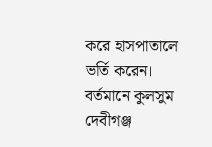করে হাসপাতালে ভর্তি করেন। বর্তমানে কুলসুম দেবীগঞ্জ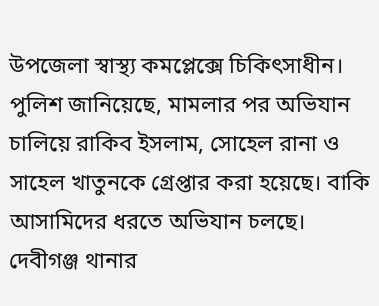উপজেলা স্বাস্থ্য কমপ্লেক্সে চিকিৎসাধীন।
পুলিশ জানিয়েছে, মামলার পর অভিযান চালিয়ে রাকিব ইসলাম, সোহেল রানা ও সাহেল খাতুনকে গ্রেপ্তার করা হয়েছে। বাকি আসামিদের ধরতে অভিযান চলছে।
দেবীগঞ্জ থানার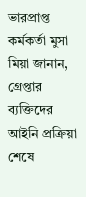ভারপ্রাপ্ত কর্মকর্তা মুসা মিয়া জানান, গ্রেপ্তার ব্যক্তিদের আইনি প্রক্রিয়া শেষে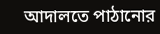আদালতে পাঠানোর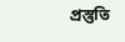প্রস্তুতি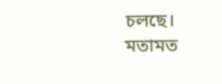চলছে।
মতামত